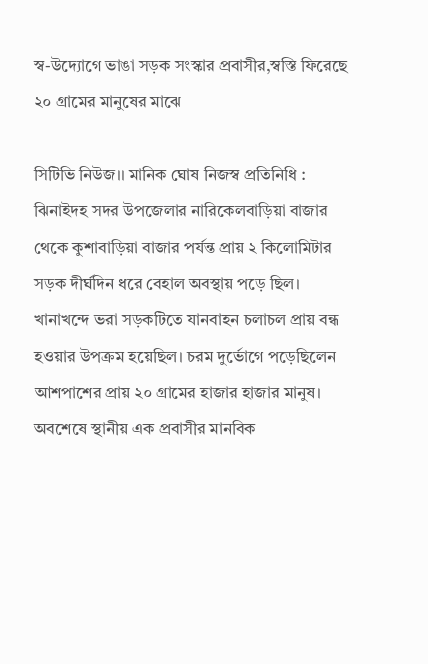স্ব-উদ্যোগে ভাঙা সড়ক সংস্কার প্রবাসীর,স্বস্তি ফিরেছে ২০ গ্রামের মানুষের মাঝে

সিটিভি নিউজ।। মানিক ঘোষ নিজস্ব প্রতিনিধি : ঝিনাইদহ সদর উপজেলার নারিকেলবাড়িয়া বাজার থেকে কুশাবাড়িয়া বাজার পর্যন্ত প্রায় ২ কিলোমিটার সড়ক দীর্ঘদিন ধরে বেহাল অবস্থায় পড়ে ছিল। খানাখন্দে ভরা সড়কটিতে যানবাহন চলাচল প্রায় বন্ধ হওয়ার উপক্রম হয়েছিল। চরম দুর্ভোগে পড়েছিলেন আশপাশের প্রায় ২০ গ্রামের হাজার হাজার মানুষ। অবশেষে স্থানীয় এক প্রবাসীর মানবিক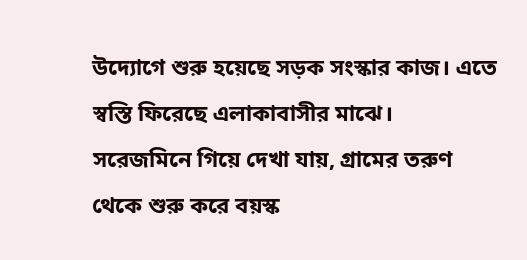উদ্যোগে শুরু হয়েছে সড়ক সংস্কার কাজ। এতে স্বস্তি ফিরেছে এলাকাবাসীর মাঝে।
সরেজমিনে গিয়ে দেখা যায়, গ্রামের তরুণ থেকে শুরু করে বয়স্ক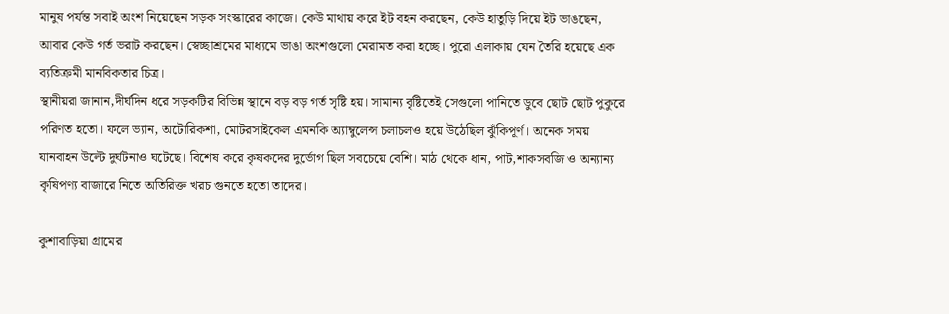মানুষ পর্যন্ত সবাই অংশ নিয়েছেন সড়ক সংস্কারের কাজে। কেউ মাথায় করে ইট বহন করছেন, কেউ হাতুড়ি দিয়ে ইট ভাঙছেন, আবার কেউ গর্ত ভরাট করছেন। স্বেচ্ছাশ্রমের মাধ্যমে ভাঙা অংশগুলো মেরামত করা হচ্ছে। পুরো এলাকায় যেন তৈরি হয়েছে এক ব্যতিক্রমী মানবিকতার চিত্র।
স্থানীয়রা জানান,দীর্ঘদিন ধরে সড়কটির বিভিন্ন স্থানে বড় বড় গর্ত সৃষ্টি হয়। সামান্য বৃষ্টিতেই সেগুলো পানিতে ডুবে ছোট ছোট পুকুরে পরিণত হতো। ফলে ভ্যান, অটোরিকশা, মোটরসাইকেল এমনকি অ্যাম্বুলেন্স চলাচলও হয়ে উঠেছিল ঝুঁকিপূর্ণ। অনেক সময় যানবাহন উল্টে দুর্ঘটনাও ঘটেছে। বিশেষ করে কৃষকদের দুর্ভোগ ছিল সবচেয়ে বেশি। মাঠ থেকে ধান, পাট,শাকসবজি ও অন্যান্য কৃষিপণ্য বাজারে নিতে অতিরিক্ত খরচ গুনতে হতো তাদের।

কুশাবাড়িয়া গ্রামের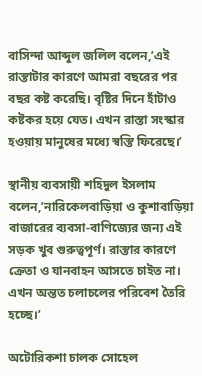বাসিন্দা আব্দুল জলিল বলেন,’এই রাস্তাটার কারণে আমরা বছরের পর বছর কষ্ট করেছি। বৃষ্টির দিনে হাঁটাও কষ্টকর হয়ে যেত। এখন রাস্তা সংস্কার হওয়ায় মানুষের মধ্যে স্বস্তি ফিরেছে।’

স্থানীয় ব্যবসায়ী শহিদুল ইসলাম বলেন,’নারিকেলবাড়িয়া ও কুশাবাড়িয়া বাজারের ব্যবসা-বাণিজ্যের জন্য এই সড়ক খুব গুরুত্বপূর্ণ। রাস্তার কারণে ক্রেতা ও যানবাহন আসতে চাইত না। এখন অন্তত চলাচলের পরিবেশ তৈরি হচ্ছে।’

অটোরিকশা চালক সোহেল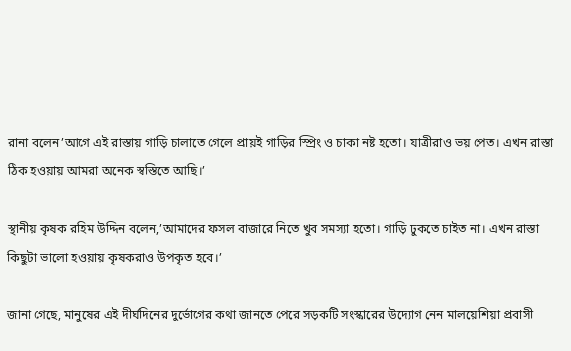রানা বলেন’আগে এই রাস্তায় গাড়ি চালাতে গেলে প্রায়ই গাড়ির স্প্রিং ও চাকা নষ্ট হতো। যাত্রীরাও ভয় পেত। এখন রাস্তা ঠিক হওয়ায় আমরা অনেক স্বস্তিতে আছি।’

স্থানীয় কৃষক রহিম উদ্দিন বলেন,’আমাদের ফসল বাজারে নিতে খুব সমস্যা হতো। গাড়ি ঢুকতে চাইত না। এখন রাস্তা কিছুটা ভালো হওয়ায় কৃষকরাও উপকৃত হবে।’

জানা গেছে, মানুষের এই দীর্ঘদিনের দুর্ভোগের কথা জানতে পেরে সড়কটি সংস্কারের উদ্যোগ নেন মালয়েশিয়া প্রবাসী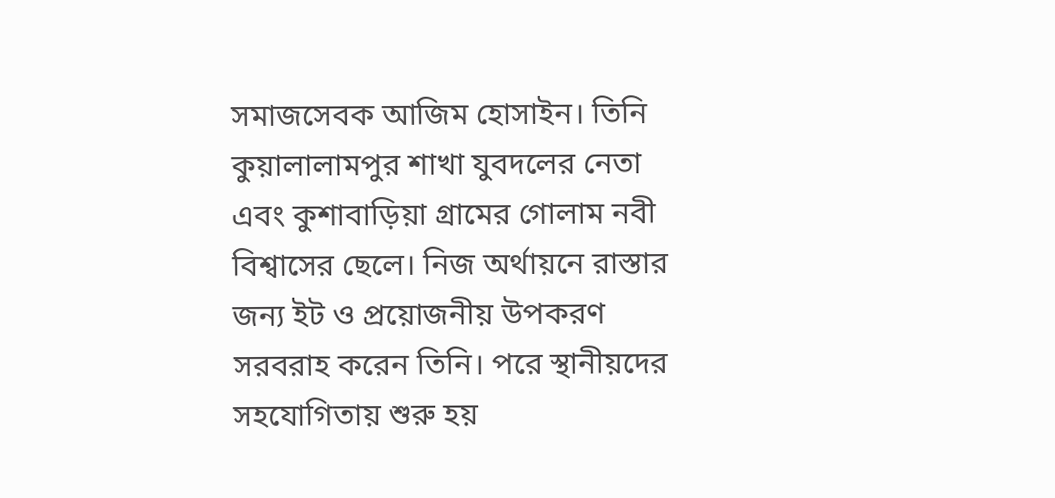সমাজসেবক আজিম হোসাইন। তিনি কুয়ালালামপুর শাখা যুবদলের নেতা এবং কুশাবাড়িয়া গ্রামের গোলাম নবী বিশ্বাসের ছেলে। নিজ অর্থায়নে রাস্তার জন্য ইট ও প্রয়োজনীয় উপকরণ সরবরাহ করেন তিনি। পরে স্থানীয়দের সহযোগিতায় শুরু হয়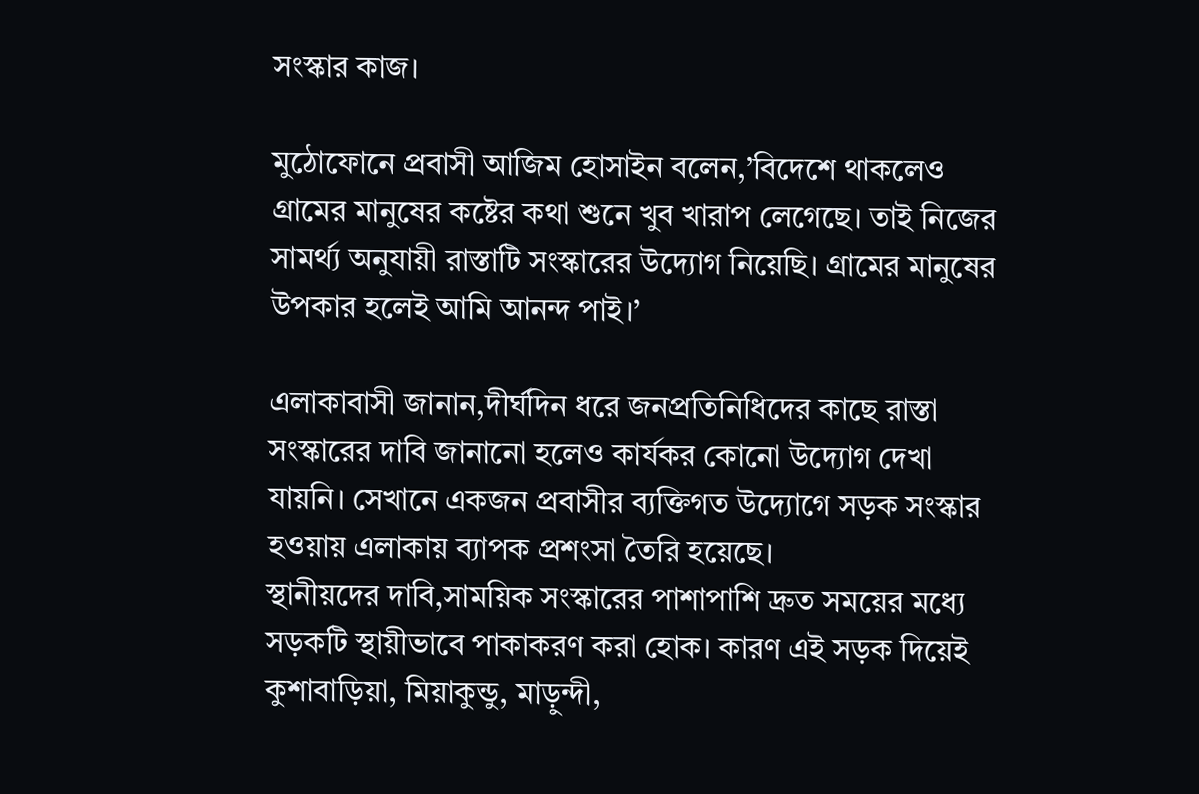সংস্কার কাজ।

মুঠোফোনে প্রবাসী আজিম হোসাইন বলেন,’বিদেশে থাকলেও গ্রামের মানুষের কষ্টের কথা শুনে খুব খারাপ লেগেছে। তাই নিজের সামর্থ্য অনুযায়ী রাস্তাটি সংস্কারের উদ্যোগ নিয়েছি। গ্রামের মানুষের উপকার হলেই আমি আনন্দ পাই।’

এলাকাবাসী জানান,দীর্ঘদিন ধরে জনপ্রতিনিধিদের কাছে রাস্তা সংস্কারের দাবি জানানো হলেও কার্যকর কোনো উদ্যোগ দেখা যায়নি। সেখানে একজন প্রবাসীর ব্যক্তিগত উদ্যোগে সড়ক সংস্কার হওয়ায় এলাকায় ব্যাপক প্রশংসা তৈরি হয়েছে।
স্থানীয়দের দাবি,সাময়িক সংস্কারের পাশাপাশি দ্রুত সময়ের মধ্যে সড়কটি স্থায়ীভাবে পাকাকরণ করা হোক। কারণ এই সড়ক দিয়েই কুশাবাড়িয়া, মিয়াকুন্ডু, মাড়ুন্দী,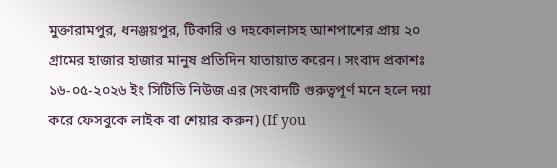মুক্তারামপুর, ধনঞ্জয়পুর, টিকারি ও দহকোলাসহ আশপাশের প্রায় ২০ গ্রামের হাজার হাজার মানুষ প্রতিদিন যাতায়াত করেন। সংবাদ প্রকাশঃ ১৬-০৫-২০২৬ ইং সিটিভি নিউজ এর (সংবাদটি গুরুত্বপূর্ণ মনে হলে দয়া করে ফেসবুকে লাইক বা শেয়ার করুন) (If you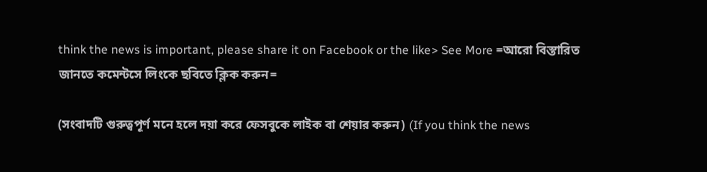think the news is important, please share it on Facebook or the like> See More =আরো বিস্তারিত জানতে কমেন্টসে লিংকে ছবিতে ক্লিক করুন=

(সংবাদটি গুরুত্বপূর্ণ মনে হলে দয়া করে ফেসবুকে লাইক বা শেয়ার করুন) (If you think the news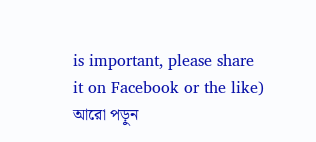is important, please share it on Facebook or the like)
আরো পড়ুন